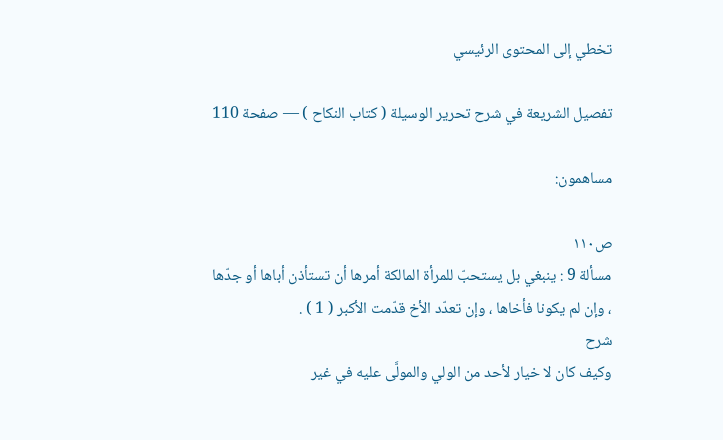تخطي إلى المحتوى الرئيسي

تفصيل الشريعة في شرح تحرير الوسيلة ( كتاب النكاح ) — صفحة 110

مساهمون:

ص١١٠
مسألة 9 : ينبغي بل يستحبّ للمرأة المالكة أمرها أن تستأذن أباها أو جدّها ، وإن لم يكونا فأخاها ، وإن تعدّد الأخ قدّمت الأكبر ( 1 ) .
شرح
وكيف كان لا خيار لأحد من الولي والمولَّى عليه في غير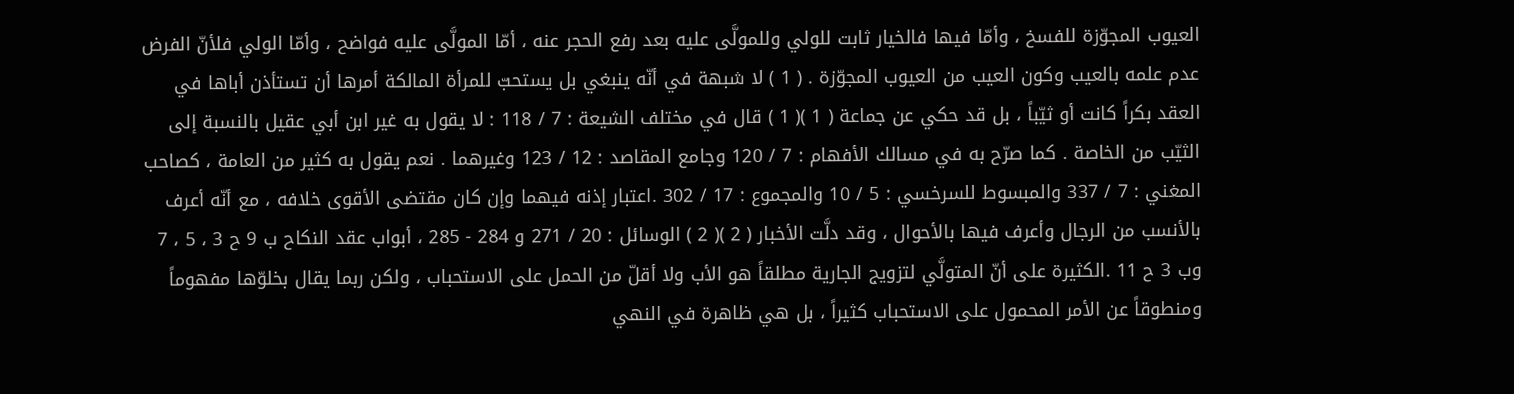العيوب المجوّزة للفسخ ، وأمّا فيها فالخيار ثابت للولي وللمولَّى عليه بعد رفع الحجر عنه ، أمّا المولَّى عليه فواضح ، وأمّا الولي فلأنّ الفرض عدم علمه بالعيب وكون العيب من العيوب المجوّزة . ( 1 ) لا شبهة في أنّه ينبغي بل يستحبّ للمرأة المالكة أمرها أن تستأذن أباها في العقد بكراً كانت أو ثيّباً ، بل قد حكي عن جماعة ( 1 )( 1 ) قال في مختلف الشيعة : 7 / 118 : لا يقول به غير ابن أبي عقيل بالنسبة إلى الثيّب من الخاصة . كما صرّح به في مسالك الأفهام : 7 / 120 وجامع المقاصد : 12 / 123 وغيرهما . نعم يقول به كثير من العامة ، كصاحب المغني : 7 / 337 والمبسوط للسرخسي : 5 / 10 والمجموع : 17 / 302 .اعتبار إذنه فيهما وإن كان مقتضى الأقوى خلافه ، مع أنّه أعرف بالأنسب من الرجال وأعرف فيها بالأحوال ، وقد دلَّت الأخبار ( 2 )( 2 ) الوسائل : 20 / 271 و 284 - 285 ، أبواب عقد النكاح ب 9 ح 3 ، 5 ، 7 وب 3 ح 11 .الكثيرة على أنّ المتولَّي لتزويج الجارية مطلقاً هو الأب ولا أقلّ من الحمل على الاستحباب ، ولكن ربما يقال بخلوّها مفهوماً ومنطوقاً عن الأمر المحمول على الاستحباب كثيراً ، بل هي ظاهرة في النهي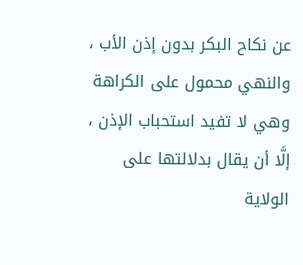عن نكاح البكر بدون إذن الأب ، والنهي محمول على الكراهة وهي لا تفيد استحباب الإذن ، إلَّا أن يقال بدلالتها على الولاية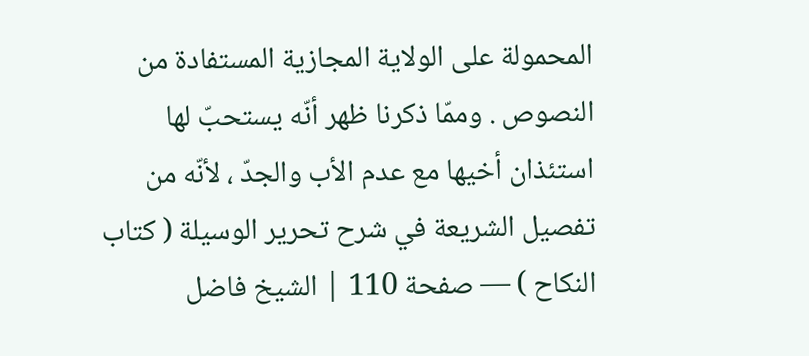المحمولة على الولاية المجازية المستفادة من النصوص . وممّا ذكرنا ظهر أنّه يستحبّ لها استئذان أخيها مع عدم الأب والجدّ ، لأنّه من
تفصيل الشريعة في شرح تحرير الوسيلة ( كتاب النكاح ) — صفحة 110 | الشيخ فاضل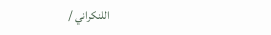اللنكراني /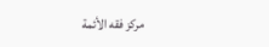مركز فقه الأئمة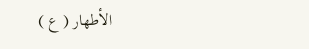الأطهار ( ع )